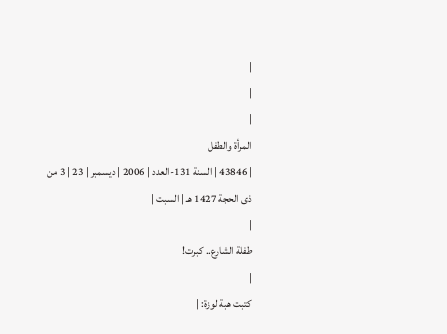|
|
|
المرأة والطفل
| 43846 | السنة 131-العدد | 2006 | ديسمبر | 23 | 3 من ذى الحجة 1427 هـ | السبت |
|
طفلة الشارع.. كبرت!
|
كتبت هبة لوزة: |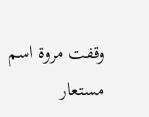وقفت مروة اسم مستعار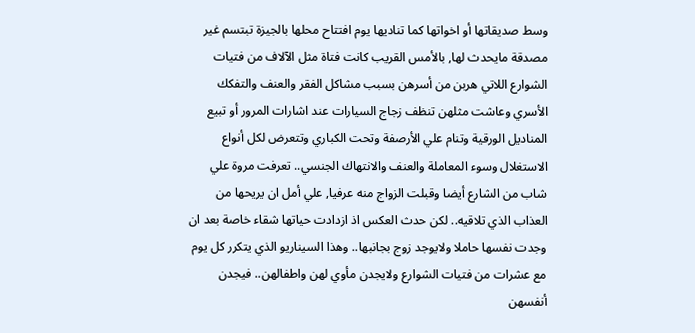وسط صديقاتها أو اخواتها كما تناديها يوم افتتاح محلها بالجيزة تبتسم غير مصدقة مايحدث لها, بالأمس القريب كانت فتاة مثل الآلاف من فتيات الشوارع اللاتي هربن من أسرهن بسبب مشاكل الفقر والعنف والتفكك الأسري وعاشت مثلهن تنظف زجاج السيارات عند اشارات المرور أو تبيع المناديل الورقية وتنام علي الأرصفة وتحت الكباري وتتعرض لكل أنواع الاستغلال وسوء المعاملة والعنف والانتهاك الجنسي.. تعرفت مروة علي شاب من الشارع أيضا وقبلت الزواج منه عرفيا, علي أمل ان يريحها من العذاب الذي تلاقيه.. لكن حدث العكس اذ ازدادت حياتها شقاء خاصة بعد ان وجدت نفسها حاملا ولايوجد زوج بجانبها.. وهذا السيناريو الذي يتكرر كل يوم مع عشرات من فتيات الشوارع ولايجدن مأوي لهن واطفالهن.. فيجدن أنفسهن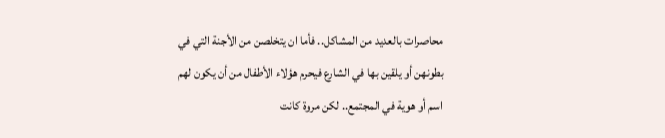محاصرات بالعديد من المشاكل.. فأما ان يتخلصن من الأجنة التي في بطونهن أو يلقين بها في الشارع فيحرم هؤلاء الأطفال من أن يكون لهم اسم أو هوية في المجتمع.. لكن مروة كانت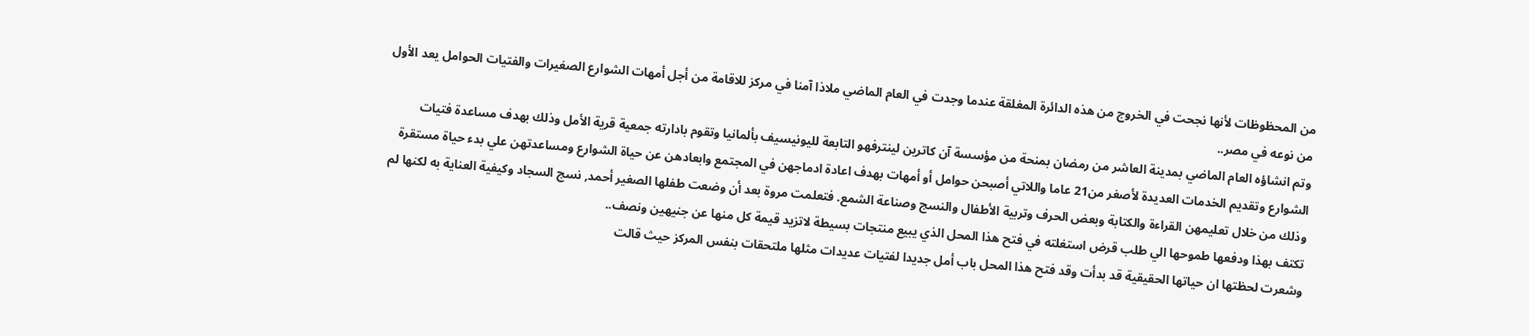من المحظوظات لأنها نجحت في الخروج من هذه الدائرة المغلقة عندما وجدت في العام الماضي ملاذا آمنا في مركز للاقامة من أجل أمهات الشوارع الصغيرات والفتيات الحوامل يعد الأول من نوعه في مصر..
وتم انشاؤه العام الماضي بمدينة العاشر من رمضان بمنحة من مؤسسة آن كاترين لينترفهو التابعة لليونيسيف بألمانيا وتقوم بادارته جمعية قرية الأمل وذلك بهدف مساعدة فتيات الشوارع وتقديم الخدمات العديدة لأصغر من21 عاما واللاتي أصبحن حوامل أو أمهات بهدف اعادة ادماجهن في المجتمع وابعادهن عن حياة الشوارع ومساعدتهن علي بدء حياة مستقرة وذلك من خلال تعليمهن القراءة والكتابة وبعض الحرف وتربية الأطفال والنسج وصناعة الشمع. فتعلمت مروة بعد أن وضعت طفلها الصغير أحمد, نسج السجاد وكيفية العناية به لكنها لم تكتف بهذا ودفعها طموحها الي طلب قرض استغلته في فتح هذا المحل الذي يبيع منتجات بسيطة لاتزيد قيمة كل منها عن جنيهين ونصف..
وشعرت لحظتها ان حياتها الحقيقية قد بدأت وقد فتح هذا المحل باب أمل جديدا لفتيات عديدات مثلها ملتحقات بنفس المركز حيث قالت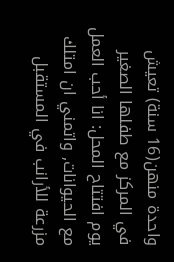واحدة منهن(16 سنة) تعيش في المركز مع طفلها الصغير يوم افتتاح المحل: انا أحب العمل مع الحيوانات, واتمني ان امتلك مزرعة للأرانب في المستقبل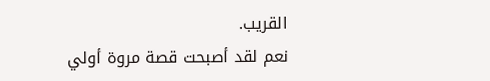القريب.
نعم لقد أصبحت قصة مروة أولي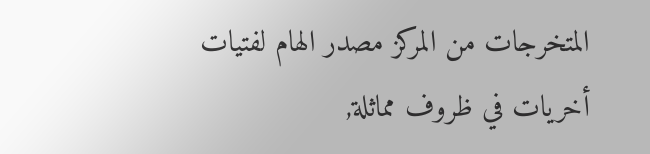المتخرجات من المركز مصدر الهام لفتيات أخريات في ظروف مماثلة,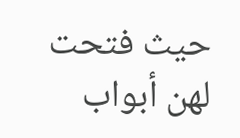حيث فتحت لهن أبواب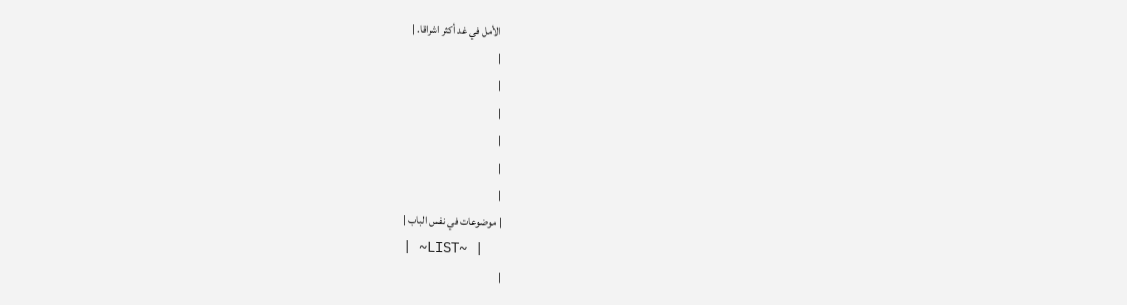الأمل في غد أكثر اشراقا. |
|
|
|
|
|
|
| موضوعات في نفس الباب |
| ~LIST~ |
|